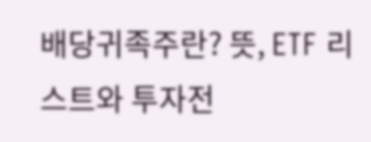배당귀족주란? 뜻, ETF 리스트와 투자전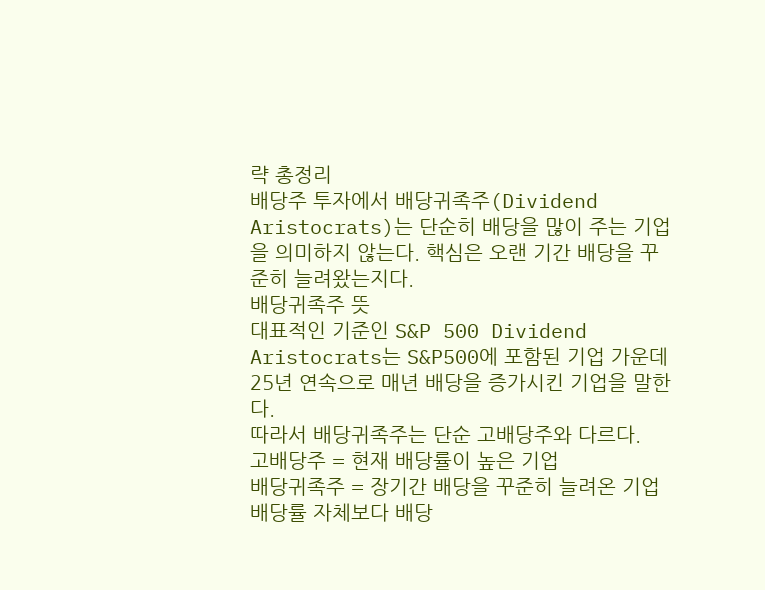략 총정리
배당주 투자에서 배당귀족주(Dividend Aristocrats)는 단순히 배당을 많이 주는 기업을 의미하지 않는다. 핵심은 오랜 기간 배당을 꾸준히 늘려왔는지다.
배당귀족주 뜻
대표적인 기준인 S&P 500 Dividend Aristocrats는 S&P500에 포함된 기업 가운데 25년 연속으로 매년 배당을 증가시킨 기업을 말한다.
따라서 배당귀족주는 단순 고배당주와 다르다.
고배당주 = 현재 배당률이 높은 기업
배당귀족주 = 장기간 배당을 꾸준히 늘려온 기업
배당률 자체보다 배당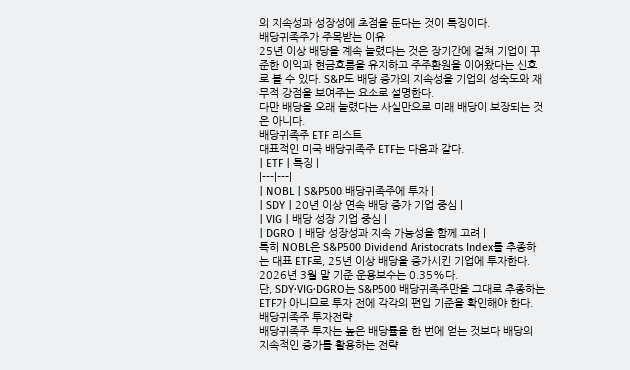의 지속성과 성장성에 초점을 둔다는 것이 특징이다.
배당귀족주가 주목받는 이유
25년 이상 배당을 계속 늘렸다는 것은 장기간에 걸쳐 기업이 꾸준한 이익과 현금흐름을 유지하고 주주환원을 이어왔다는 신호로 볼 수 있다. S&P도 배당 증가의 지속성을 기업의 성숙도와 재무적 강점을 보여주는 요소로 설명한다.
다만 배당을 오래 늘렸다는 사실만으로 미래 배당이 보장되는 것은 아니다.
배당귀족주 ETF 리스트
대표적인 미국 배당귀족주 ETF는 다음과 같다.
| ETF | 특징 |
|---|---|
| NOBL | S&P500 배당귀족주에 투자 |
| SDY | 20년 이상 연속 배당 증가 기업 중심 |
| VIG | 배당 성장 기업 중심 |
| DGRO | 배당 성장성과 지속 가능성을 함께 고려 |
특히 NOBL은 S&P500 Dividend Aristocrats Index를 추종하는 대표 ETF로, 25년 이상 배당을 증가시킨 기업에 투자한다. 2026년 3월 말 기준 운용보수는 0.35%다.
단, SDY·VIG·DGRO는 S&P500 배당귀족주만을 그대로 추종하는 ETF가 아니므로 투자 전에 각각의 편입 기준을 확인해야 한다.
배당귀족주 투자전략
배당귀족주 투자는 높은 배당률을 한 번에 얻는 것보다 배당의 지속적인 증가를 활용하는 전략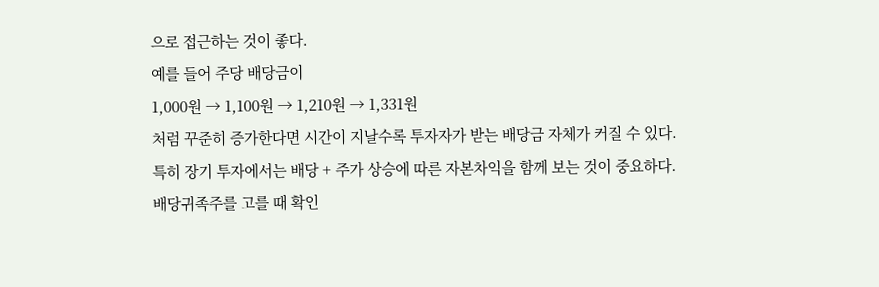으로 접근하는 것이 좋다.
예를 들어 주당 배당금이
1,000원 → 1,100원 → 1,210원 → 1,331원
처럼 꾸준히 증가한다면 시간이 지날수록 투자자가 받는 배당금 자체가 커질 수 있다.
특히 장기 투자에서는 배당 + 주가 상승에 따른 자본차익을 함께 보는 것이 중요하다.
배당귀족주를 고를 때 확인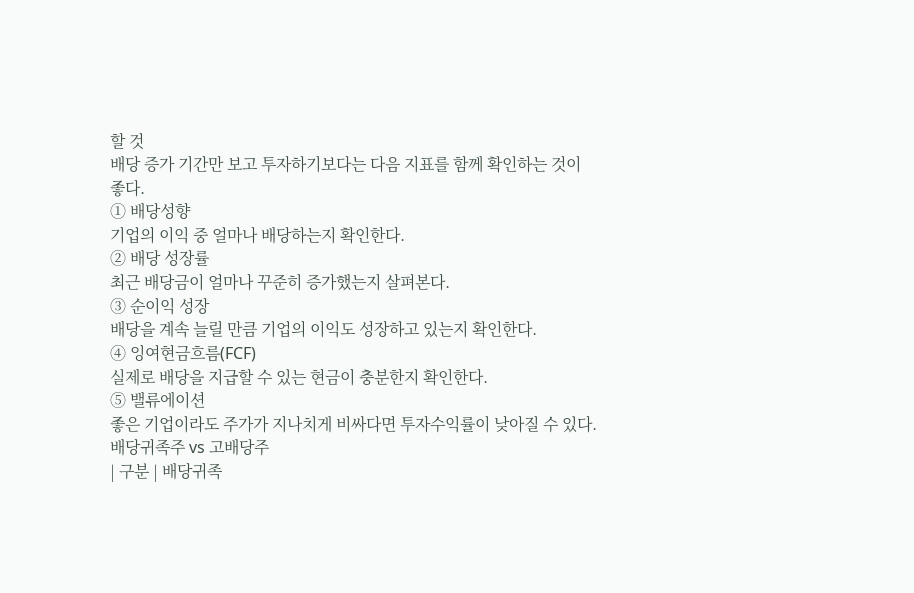할 것
배당 증가 기간만 보고 투자하기보다는 다음 지표를 함께 확인하는 것이 좋다.
① 배당성향
기업의 이익 중 얼마나 배당하는지 확인한다.
② 배당 성장률
최근 배당금이 얼마나 꾸준히 증가했는지 살펴본다.
③ 순이익 성장
배당을 계속 늘릴 만큼 기업의 이익도 성장하고 있는지 확인한다.
④ 잉여현금흐름(FCF)
실제로 배당을 지급할 수 있는 현금이 충분한지 확인한다.
⑤ 밸류에이션
좋은 기업이라도 주가가 지나치게 비싸다면 투자수익률이 낮아질 수 있다.
배당귀족주 vs 고배당주
| 구분 | 배당귀족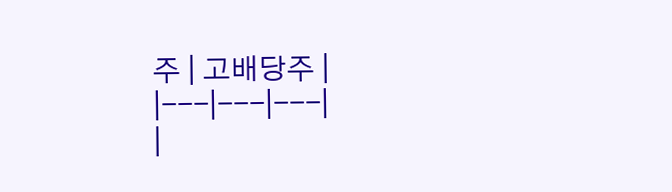주 | 고배당주 |
|---|---|---|
|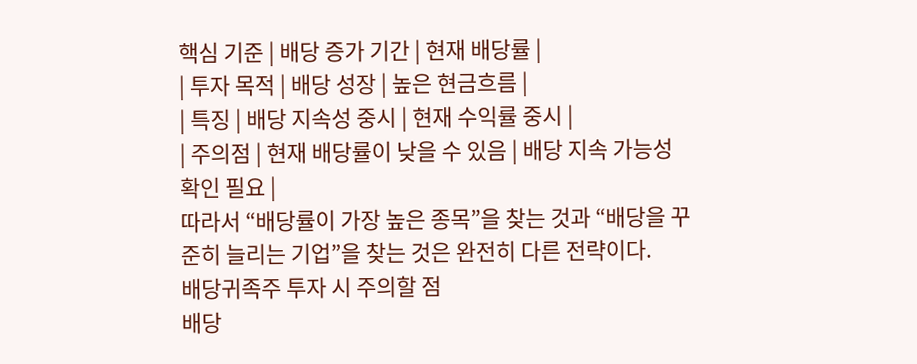핵심 기준 | 배당 증가 기간 | 현재 배당률 |
| 투자 목적 | 배당 성장 | 높은 현금흐름 |
| 특징 | 배당 지속성 중시 | 현재 수익률 중시 |
| 주의점 | 현재 배당률이 낮을 수 있음 | 배당 지속 가능성 확인 필요 |
따라서 “배당률이 가장 높은 종목”을 찾는 것과 “배당을 꾸준히 늘리는 기업”을 찾는 것은 완전히 다른 전략이다.
배당귀족주 투자 시 주의할 점
배당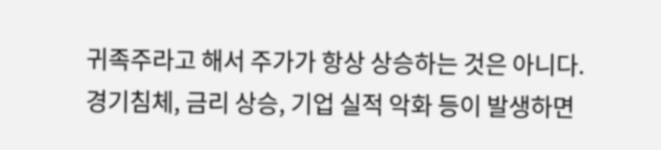귀족주라고 해서 주가가 항상 상승하는 것은 아니다.
경기침체, 금리 상승, 기업 실적 악화 등이 발생하면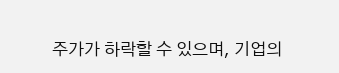주가가 하락할 수 있으며, 기업의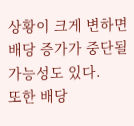상황이 크게 변하면 배당 증가가 중단될 가능성도 있다.
또한 배당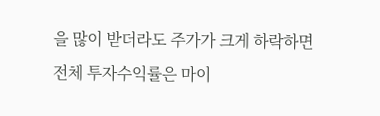을 많이 받더라도 주가가 크게 하락하면 전체 투자수익률은 마이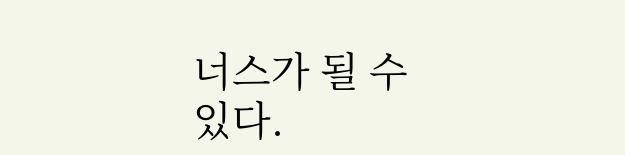너스가 될 수 있다.